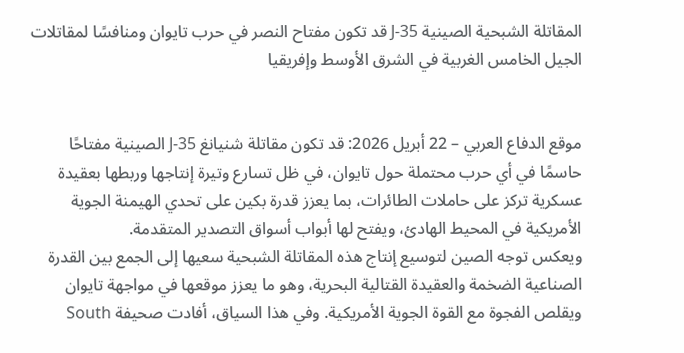المقاتلة الشبحية الصينية J-35 قد تكون مفتاح النصر في حرب تايوان ومنافسًا لمقاتلات الجيل الخامس الغربية في الشرق الأوسط وإفريقيا


موقع الدفاع العربي – 22 أبريل 2026: قد تكون مقاتلة شنيانغ J-35 الصينية مفتاحًا حاسمًا في أي حرب محتملة حول تايوان، في ظل تسارع وتيرة إنتاجها وربطها بعقيدة عسكرية تركز على حاملات الطائرات، بما يعزز قدرة بكين على تحدي الهيمنة الجوية الأمريكية في المحيط الهادئ، ويفتح لها أبواب أسواق التصدير المتقدمة.
ويعكس توجه الصين لتوسيع إنتاج هذه المقاتلة الشبحية سعيها إلى الجمع بين القدرة الصناعية الضخمة والعقيدة القتالية البحرية، وهو ما يعزز موقعها في مواجهة تايوان ويقلص الفجوة مع القوة الجوية الأمريكية. وفي هذا السياق، أفادت صحيفة South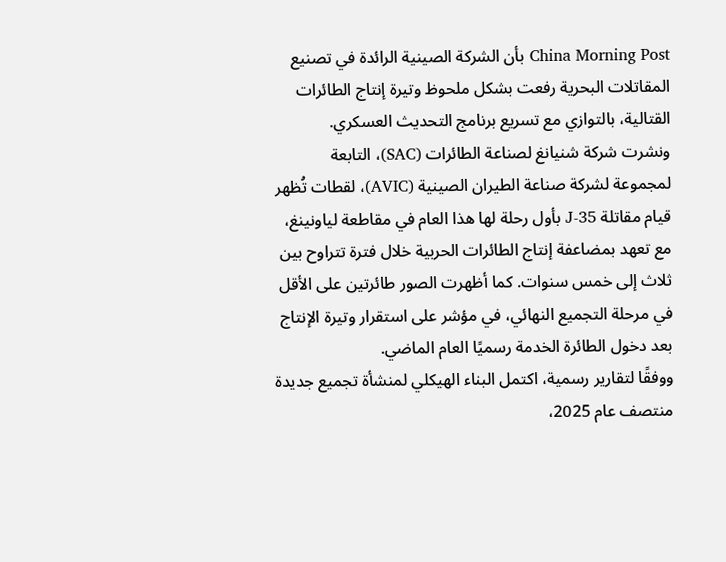China Morning Post بأن الشركة الصينية الرائدة في تصنيع المقاتلات البحرية رفعت بشكل ملحوظ وتيرة إنتاج الطائرات القتالية، بالتوازي مع تسريع برنامج التحديث العسكري.
ونشرت شركة شنيانغ لصناعة الطائرات (SAC)، التابعة لمجموعة لشركة صناعة الطيران الصينية (AVIC)، لقطات تُظهر قيام مقاتلة J-35 بأول رحلة لها هذا العام في مقاطعة لياونينغ، مع تعهد بمضاعفة إنتاج الطائرات الحربية خلال فترة تتراوح بين ثلاث إلى خمس سنوات. كما أظهرت الصور طائرتين على الأقل في مرحلة التجميع النهائي، في مؤشر على استقرار وتيرة الإنتاج بعد دخول الطائرة الخدمة رسميًا العام الماضي.
ووفقًا لتقارير رسمية، اكتمل البناء الهيكلي لمنشأة تجميع جديدة منتصف عام 2025،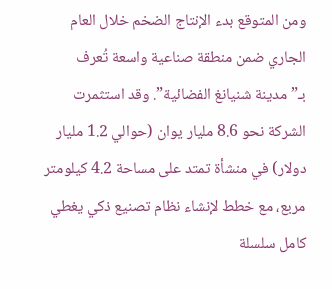ومن المتوقع بدء الإنتاج الضخم خلال العام الجاري ضمن منطقة صناعية واسعة تُعرف بـ”مدينة شنيانغ الفضائية”. وقد استثمرت الشركة نحو 8.6 مليار يوان (حوالي 1.2 مليار دولار) في منشأة تمتد على مساحة 4.2 كيلومتر مربع، مع خطط لإنشاء نظام تصنيع ذكي يغطي كامل سلسلة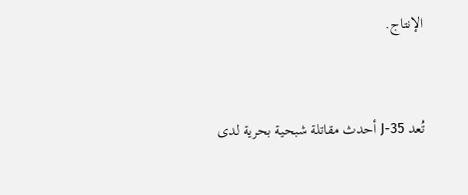الإنتاج.


تُعد J-35 أحدث مقاتلة شبحية بحرية لدى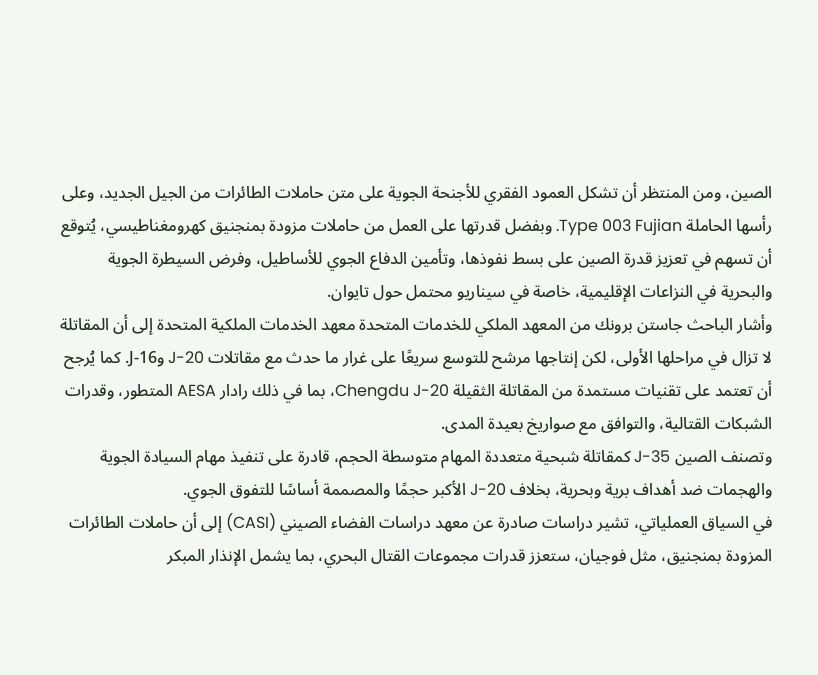الصين، ومن المنتظر أن تشكل العمود الفقري للأجنحة الجوية على متن حاملات الطائرات من الجيل الجديد، وعلى رأسها الحاملة Type 003 Fujian. وبفضل قدرتها على العمل من حاملات مزودة بمنجنيق كهرومغناطيسي، يُتوقع أن تسهم في تعزيز قدرة الصين على بسط نفوذها، وتأمين الدفاع الجوي للأساطيل، وفرض السيطرة الجوية والبحرية في النزاعات الإقليمية، خاصة في سيناريو محتمل حول تايوان.
وأشار الباحث جاستن برونك من المعهد الملكي للخدمات المتحدة معهد الخدمات الملكية المتحدة إلى أن المقاتلة لا تزال في مراحلها الأولى، لكن إنتاجها مرشح للتوسع سريعًا على غرار ما حدث مع مقاتلات J-20 وJ-16. كما يُرجح أن تعتمد على تقنيات مستمدة من المقاتلة الثقيلة Chengdu J-20، بما في ذلك رادار AESA المتطور، وقدرات الشبكات القتالية، والتوافق مع صواريخ بعيدة المدى.
وتصنف الصين J-35 كمقاتلة شبحية متعددة المهام متوسطة الحجم، قادرة على تنفيذ مهام السيادة الجوية والهجمات ضد أهداف برية وبحرية، بخلاف J-20 الأكبر حجمًا والمصممة أساسًا للتفوق الجوي.
في السياق العملياتي، تشير دراسات صادرة عن معهد دراسات الفضاء الصيني (CASI) إلى أن حاملات الطائرات المزودة بمنجنيق، مثل فوجيان، ستعزز قدرات مجموعات القتال البحري، بما يشمل الإنذار المبكر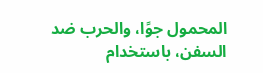المحمول جوًا، والحرب ضد السفن، باستخدام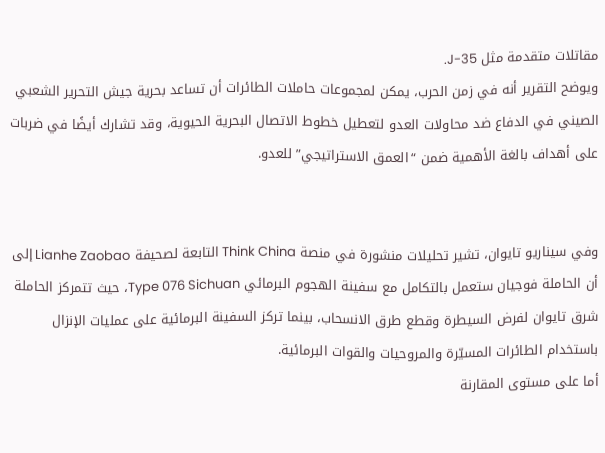مقاتلات متقدمة مثل J-35.
ويوضح التقرير أنه في زمن الحرب، يمكن لمجموعات حاملات الطائرات أن تساعد بحرية جيش التحرير الشعبي الصيني في الدفاع ضد محاولات العدو لتعطيل خطوط الاتصال البحرية الحيوية، وقد تشارك أيضًا في ضربات على أهداف بالغة الأهمية ضمن “العمق الاستراتيجي” للعدو.


وفي سيناريو تايوان، تشير تحليلات منشورة في منصة Think China التابعة لصحيفة Lianhe Zaobao إلى أن الحاملة فوجيان ستعمل بالتكامل مع سفينة الهجوم البرمائي Type 076 Sichuan، حيث تتمركز الحاملة شرق تايوان لفرض السيطرة وقطع طرق الانسحاب، بينما تركز السفينة البرمائية على عمليات الإنزال باستخدام الطائرات المسيّرة والمروحيات والقوات البرمائية.
أما على مستوى المقارنة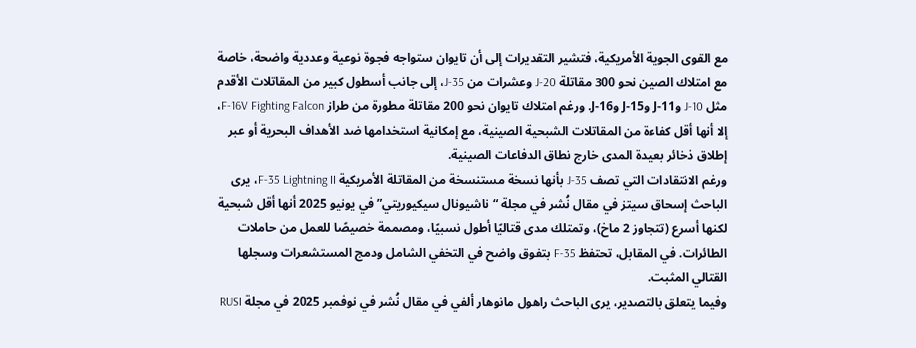مع القوى الجوية الأمريكية، فتشير التقديرات إلى أن تايوان ستواجه فجوة نوعية وعددية واضحة، خاصة مع امتلاك الصين نحو 300 مقاتلة J-20 وعشرات من J-35، إلى جانب أسطول كبير من المقاتلات الأقدم مثل J-10 وJ-11 وJ-15 وJ-16. ورغم امتلاك تايوان نحو 200 مقاتلة مطورة من طراز F-16V Fighting Falcon، إلا أنها أقل كفاءة من المقاتلات الشبحية الصينية، مع إمكانية استخدامها ضد الأهداف البحرية أو عبر إطلاق ذخائر بعيدة المدى خارج نطاق الدفاعات الصينية.
ورغم الانتقادات التي تصف J-35 بأنها نسخة مستنسخة من المقاتلة الأمريكية F-35 Lightning II، يرى الباحث إسحاق سيتز في مقال نُشر في مجلة “ناشيونال سيكيوريتي” في يونيو 2025 أنها أقل شبحية لكنها أسرع (تتجاوز 2 ماخ)، وتمتلك مدى قتاليًا أطول نسبيًا، ومصممة خصيصًا للعمل من حاملات الطائرات. في المقابل، تحتفظ F-35 بتفوق واضح في التخفي الشامل ودمج المستشعرات وسجلها القتالي المثبت.
وفيما يتعلق بالتصدير، يرى الباحث راهول مانوهار ألفي في مقال نُشر في نوفمبر 2025 في مجلة RUSI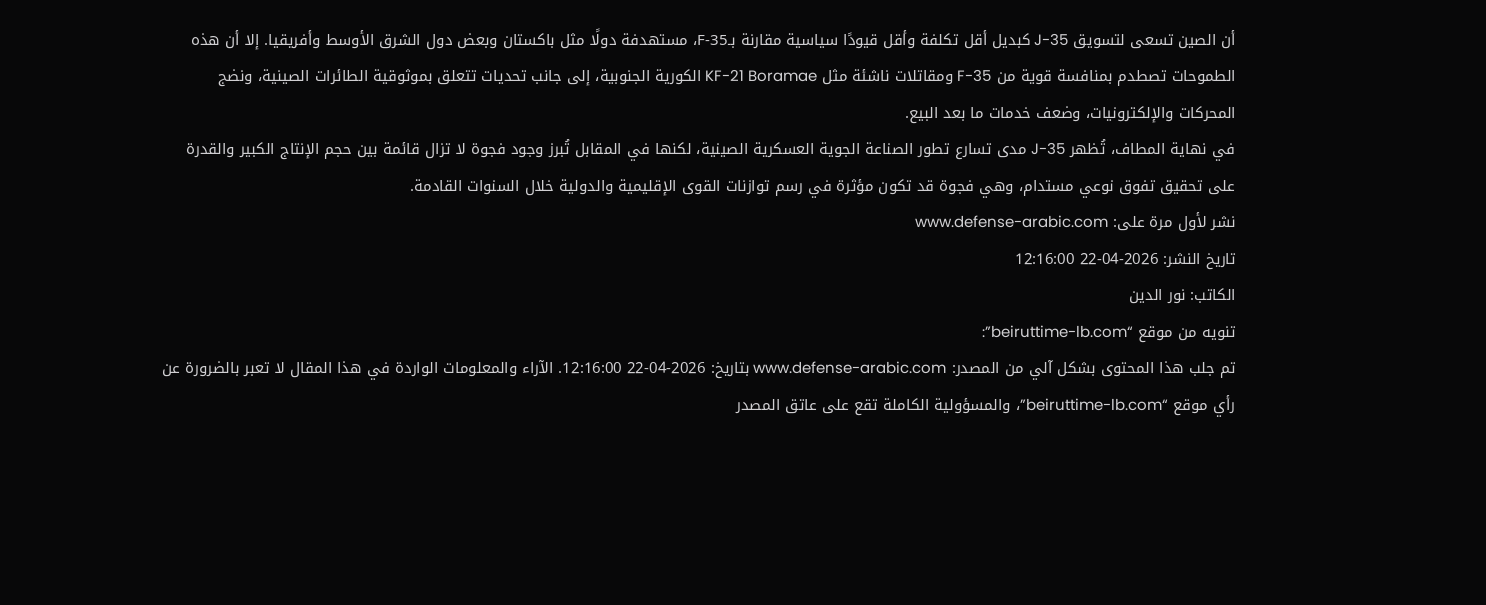أن الصين تسعى لتسويق J-35 كبديل أقل تكلفة وأقل قيودًا سياسية مقارنة بـF-35، مستهدفة دولًا مثل باكستان وبعض دول الشرق الأوسط وأفريقيا. إلا أن هذه الطموحات تصطدم بمنافسة قوية من F-35 ومقاتلات ناشئة مثل KF-21 Boramae الكورية الجنوبية، إلى جانب تحديات تتعلق بموثوقية الطائرات الصينية، ونضج المحركات والإلكترونيات، وضعف خدمات ما بعد البيع.
في نهاية المطاف، تُظهر J-35 مدى تسارع تطور الصناعة الجوية العسكرية الصينية، لكنها في المقابل تُبرز وجود فجوة لا تزال قائمة بين حجم الإنتاج الكبير والقدرة على تحقيق تفوق نوعي مستدام، وهي فجوة قد تكون مؤثرة في رسم توازنات القوى الإقليمية والدولية خلال السنوات القادمة.
نشر لأول مرة على: www.defense-arabic.com
تاريخ النشر: 2026-04-22 12:16:00
الكاتب: نور الدين
تنويه من موقع “beiruttime-lb.com”:
تم جلب هذا المحتوى بشكل آلي من المصدر: www.defense-arabic.com بتاريخ: 2026-04-22 12:16:00. الآراء والمعلومات الواردة في هذا المقال لا تعبر بالضرورة عن رأي موقع “beiruttime-lb.com”، والمسؤولية الكاملة تقع على عاتق المصدر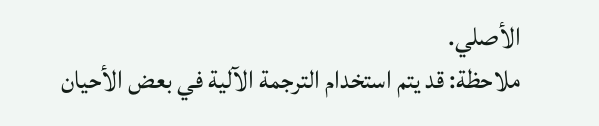الأصلي.
ملاحظة: قد يتم استخدام الترجمة الآلية في بعض الأحيان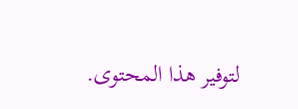لتوفير هذا المحتوى.